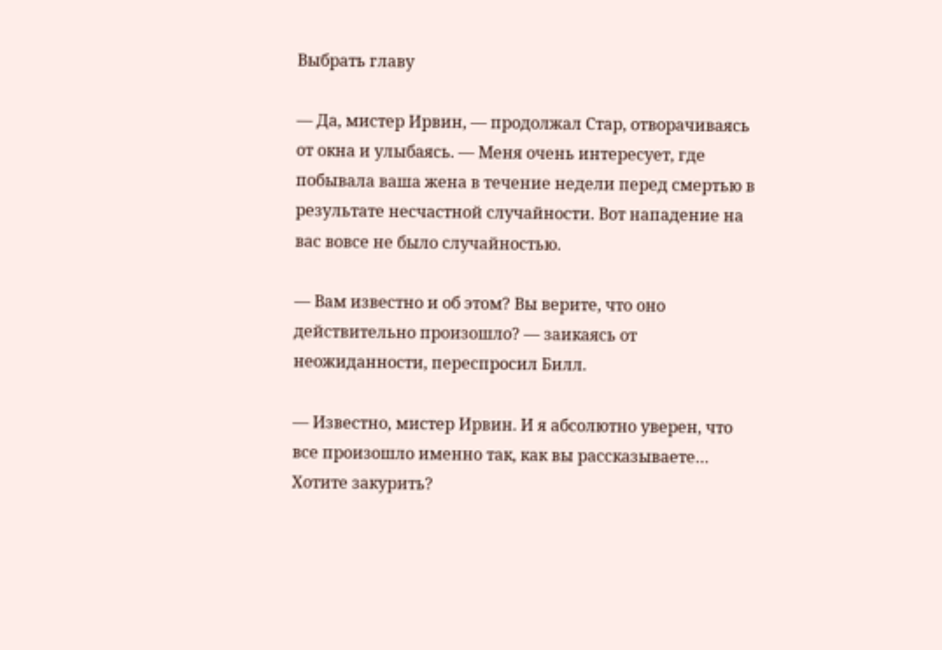Выбрать главу

— Да, мистер Ирвин, — продолжал Стар, отворачиваясь от окна и улыбаясь. — Меня очень интересует, где побывала ваша жена в течение недели перед смертью в результате несчастной случайности. Вот нападение на вас вовсе не было случайностью.

— Вам известно и об этом? Вы верите, что оно действительно произошло? — заикаясь от неожиданности, переспросил Билл.

— Известно, мистер Ирвин. И я абсолютно уверен, что все произошло именно так, как вы рассказываете… Хотите закурить?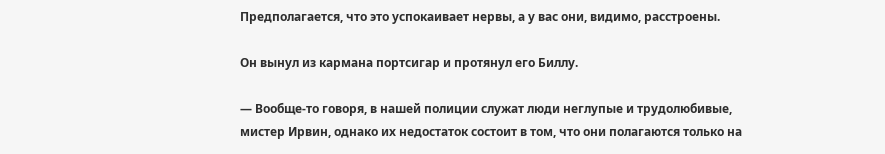Предполагается, что это успокаивает нервы, а у вас они, видимо, расстроены.

Он вынул из кармана портсигар и протянул его Биллу.

— Вообще-то говоря, в нашей полиции служат люди неглупые и трудолюбивые, мистер Ирвин, однако их недостаток состоит в том, что они полагаются только на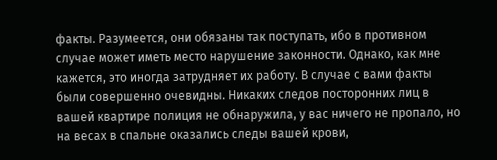факты. Разумеется, они обязаны так поступать, ибо в противном случае может иметь место нарушение законности. Однако, как мне кажется, это иногда затрудняет их работу. В случае с вами факты были совершенно очевидны. Никаких следов посторонних лиц в вашей квартире полиция не обнаружила, у вас ничего не пропало, но на весах в спальне оказались следы вашей крови,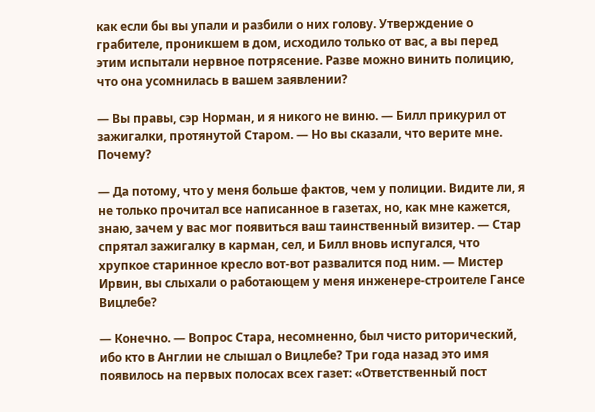как если бы вы упали и разбили о них голову. Утверждение о грабителе, проникшем в дом, исходило только от вас, а вы перед этим испытали нервное потрясение. Разве можно винить полицию, что она усомнилась в вашем заявлении?

— Вы правы, сэр Норман, и я никого не виню. — Билл прикурил от зажигалки, протянутой Старом. — Но вы сказали, что верите мне. Почему?

— Да потому, что у меня больше фактов, чем у полиции. Видите ли, я не только прочитал все написанное в газетах, но, как мне кажется, знаю, зачем у вас мог появиться ваш таинственный визитер. — Стар спрятал зажигалку в карман, сел, и Билл вновь испугался, что хрупкое старинное кресло вот-вот развалится под ним. — Мистер Ирвин, вы слыхали о работающем у меня инженере-строителе Гансе Вицлебе?

— Конечно. — Вопрос Стара, несомненно, был чисто риторический, ибо кто в Англии не слышал о Вицлебе? Три года назад это имя появилось на первых полосах всех газет: «Ответственный пост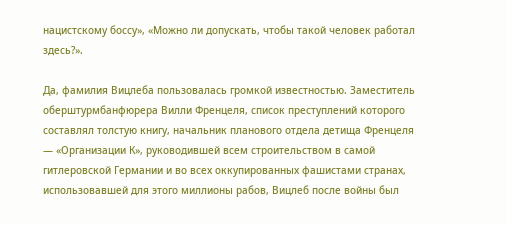нацистскому боссу», «Можно ли допускать, чтобы такой человек работал здесь?».

Да, фамилия Вицлеба пользовалась громкой известностью. Заместитель оберштурмбанфюрера Вилли Френцеля, список преступлений которого составлял толстую книгу, начальник планового отдела детища Френцеля — «Организации К», руководившей всем строительством в самой гитлеровской Германии и во всех оккупированных фашистами странах, использовавшей для этого миллионы рабов, Вицлеб после войны был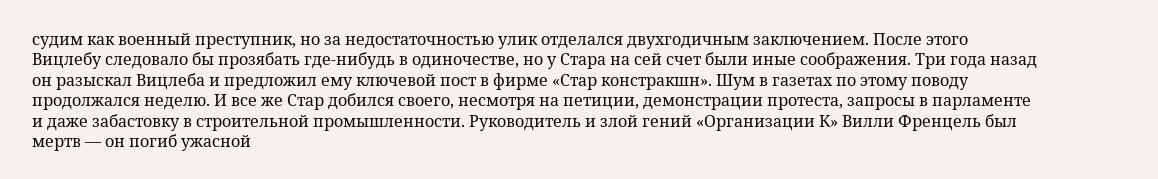судим как военный преступник, но за недостаточностью улик отделался двухгодичным заключением. После этого Вицлебу следовало бы прозябать где-нибудь в одиночестве, но у Стара на сей счет были иные соображения. Три года назад он разыскал Вицлеба и предложил ему ключевой пост в фирме «Стар констракшн». Шум в газетах по этому поводу продолжался неделю. И все же Стар добился своего, несмотря на петиции, демонстрации протеста, запросы в парламенте и даже забастовку в строительной промышленности. Руководитель и злой гений «Организации К» Вилли Френцель был мертв — он погиб ужасной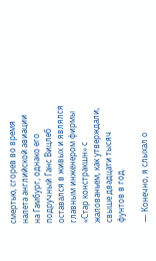смертью, сгорев во время налета английской авиации на Гамбург, однако его подручный Ганс Вицлеб оставался в живых и являлся главным инженером фирмы «Стар констракшн» с жалованьем, как утверждали, свыше двадцати тысяч фунтов в год.

— Конечно, я слыхал о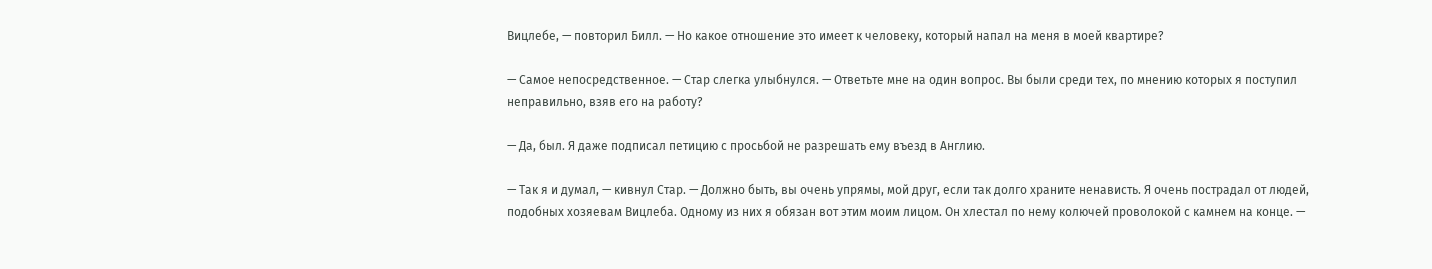Вицлебе, — повторил Билл. — Но какое отношение это имеет к человеку, который напал на меня в моей квартире?

— Самое непосредственное. — Стар слегка улыбнулся. — Ответьте мне на один вопрос. Вы были среди тех, по мнению которых я поступил неправильно, взяв его на работу?

— Да, был. Я даже подписал петицию с просьбой не разрешать ему въезд в Англию.

— Так я и думал, — кивнул Стар. — Должно быть, вы очень упрямы, мой друг, если так долго храните ненависть. Я очень пострадал от людей, подобных хозяевам Вицлеба. Одному из них я обязан вот этим моим лицом. Он хлестал по нему колючей проволокой с камнем на конце. —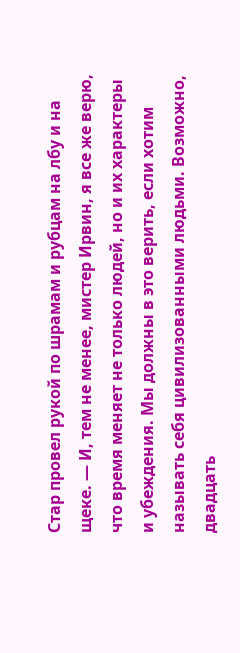Стар провел рукой по шрамам и рубцам на лбу и на щеке. — И, тем не менее, мистер Ирвин, я все же верю, что время меняет не только людей, но и их характеры и убеждения. Мы должны в это верить, если хотим называть себя цивилизованными людьми. Возможно, двадцать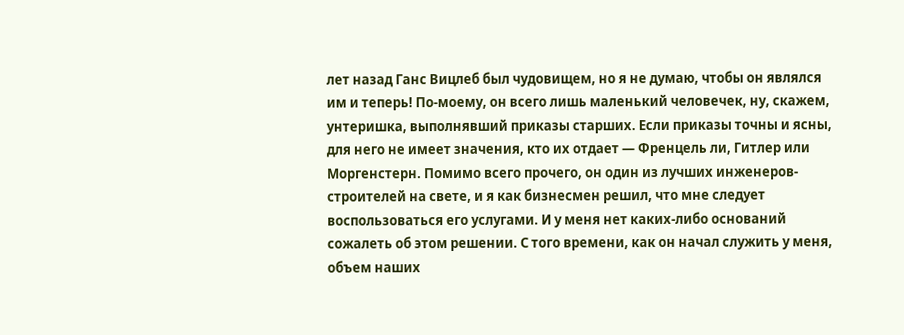лет назад Ганс Вицлеб был чудовищем, но я не думаю, чтобы он являлся им и теперь! По-моему, он всего лишь маленький человечек, ну, скажем, унтеришка, выполнявший приказы старших. Если приказы точны и ясны, для него не имеет значения, кто их отдает — Френцель ли, Гитлер или Моргенстерн. Помимо всего прочего, он один из лучших инженеров-строителей на свете, и я как бизнесмен решил, что мне следует воспользоваться его услугами. И у меня нет каких-либо оснований сожалеть об этом решении. С того времени, как он начал служить у меня, объем наших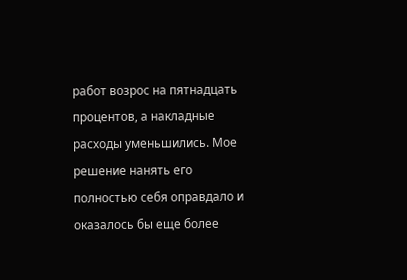работ возрос на пятнадцать процентов, а накладные расходы уменьшились. Мое решение нанять его полностью себя оправдало и оказалось бы еще более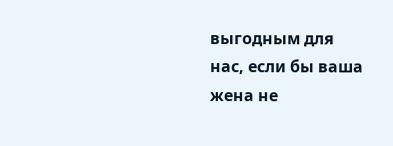выгодным для нас, если бы ваша жена не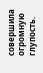совершила огромную глупость.